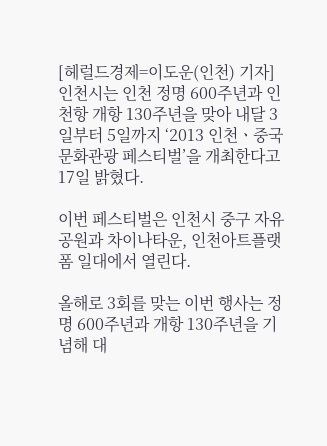[헤럴드경제=이도운(인천) 기자]인천시는 인천 정명 600주년과 인천항 개항 130주년을 맞아 내달 3일부터 5일까지 ‘2013 인천ㆍ중국 문화관광 페스티벌’을 개최한다고 17일 밝혔다.

이번 페스티벌은 인천시 중구 자유공원과 차이나타운, 인천아트플랫폼 일대에서 열린다.

올해로 3회를 맞는 이번 행사는 정명 600주년과 개항 130주년을 기념해 대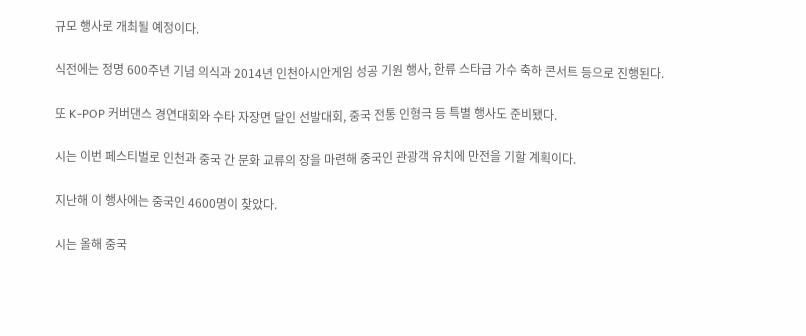규모 행사로 개최될 예정이다.

식전에는 정명 600주년 기념 의식과 2014년 인천아시안게임 성공 기원 행사, 한류 스타급 가수 축하 콘서트 등으로 진행된다.

또 K-POP 커버댄스 경연대회와 수타 자장면 달인 선발대회, 중국 전통 인형극 등 특별 행사도 준비됐다.

시는 이번 페스티벌로 인천과 중국 간 문화 교류의 장을 마련해 중국인 관광객 유치에 만전을 기할 계획이다.

지난해 이 행사에는 중국인 4600명이 찾았다.

시는 올해 중국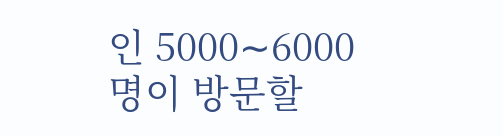인 5000∼6000 명이 방문할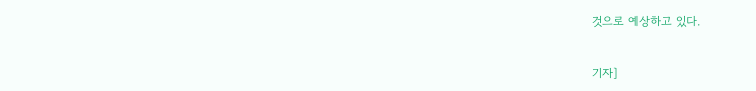것으로 예상하고 있다.


기자]